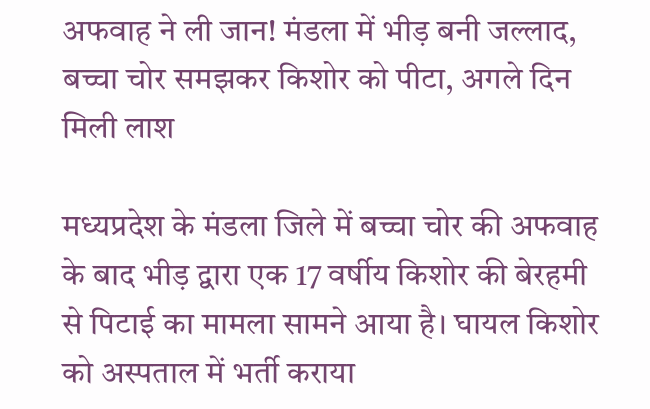अफवाह ने ली जान! मंडला में भीड़ बनी जल्लाद, बच्चा चोर समझकर किशोर को पीटा, अगले दिन मिली लाश

मध्यप्रदेश के मंडला जिले में बच्चा चोर की अफवाह के बाद भीड़ द्वारा एक 17 वर्षीय किशोर की बेरहमी से पिटाई का मामला सामने आया है। घायल किशोर को अस्पताल में भर्ती कराया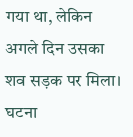गया था, लेकिन अगले दिन उसका शव सड़क पर मिला। घटना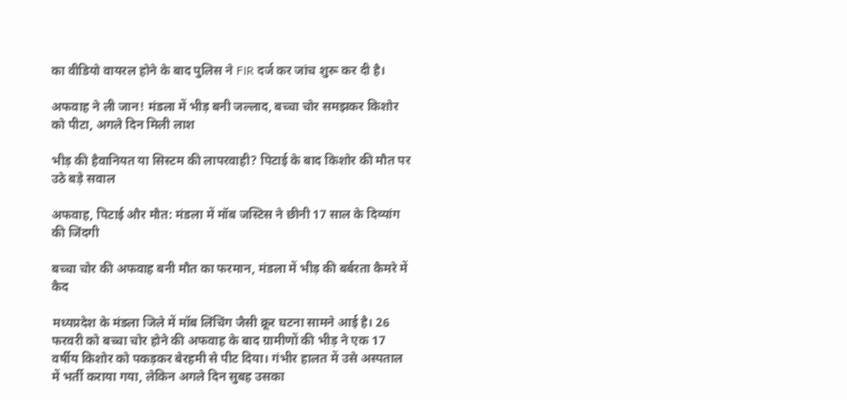का वीडियो वायरल होने के बाद पुलिस ने FIR दर्ज कर जांच शुरू कर दी है।

अफवाह ने ली जान! मंडला में भीड़ बनी जल्लाद, बच्चा चोर समझकर किशोर को पीटा, अगले दिन मिली लाश

भीड़ की हैवानियत या सिस्टम की लापरवाही? पिटाई के बाद किशोर की मौत पर उठे बड़े सवाल

अफवाह, पिटाई और मौत: मंडला में मॉब जस्टिस ने छीनी 17 साल के दिव्यांग की जिंदगी

बच्चा चोर की अफवाह बनी मौत का फरमान, मंडला में भीड़ की बर्बरता कैमरे में कैद

मध्यप्रदेश के मंडला जिले में मॉब लिंचिंग जैसी क्रूर घटना सामने आई है। 26 फरवरी को बच्चा चोर होने की अफवाह के बाद ग्रामीणों की भीड़ ने एक 17 वर्षीय किशोर को पकड़कर बेरहमी से पीट दिया। गंभीर हालत में उसे अस्पताल में भर्ती कराया गया, लेकिन अगले दिन सुबह उसका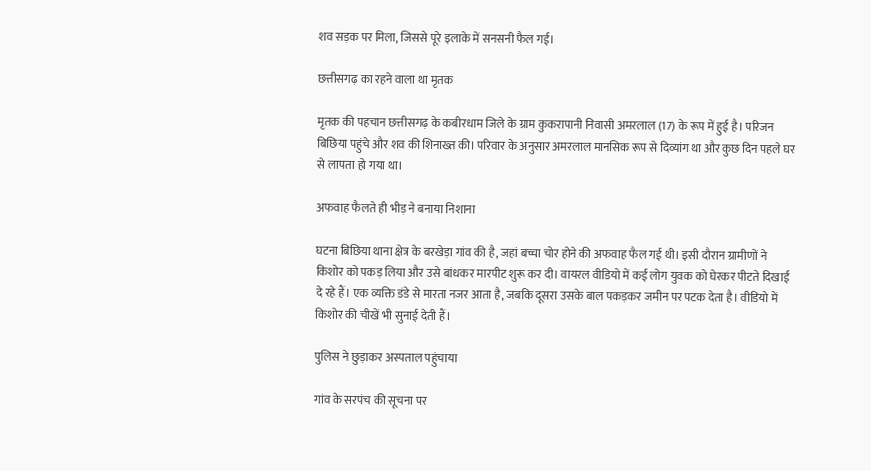शव सड़क पर मिला, जिससे पूरे इलाके में सनसनी फैल गई।

छत्तीसगढ़ का रहने वाला था मृतक

मृतक की पहचान छत्तीसगढ़ के कबीरधाम जिले के ग्राम कुकरापानी निवासी अमरलाल (17) के रूप में हुई है। परिजन बिछिया पहुंचे और शव की शिनाख्त की। परिवार के अनुसार अमरलाल मानसिक रूप से दिव्यांग था और कुछ दिन पहले घर से लापता हो गया था।

अफवाह फैलते ही भीड़ ने बनाया निशाना

घटना बिछिया थाना क्षेत्र के बरखेड़ा गांव की है, जहां बच्चा चोर होने की अफवाह फैल गई थी। इसी दौरान ग्रामीणों ने किशोर को पकड़ लिया और उसे बांधकर मारपीट शुरू कर दी। वायरल वीडियो में कई लोग युवक को घेरकर पीटते दिखाई दे रहे हैं। एक व्यक्ति डंडे से मारता नजर आता है, जबकि दूसरा उसके बाल पकड़कर जमीन पर पटक देता है। वीडियो में किशोर की चीखें भी सुनाई देती हैं।

पुलिस ने छुड़ाकर अस्पताल पहुंचाया

गांव के सरपंच की सूचना पर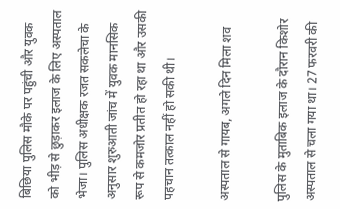बिछिया पुलिस मौके पर पहुंची और युवक को भीड़ से छुड़ाकर इलाज के लिए अस्पताल भेजा। पुलिस अधीक्षक रजत सकलेचा के अनुसार शुरुआती जांच में युवक मानसिक रूप से कमजोर प्रतीत हो रहा था और उसकी पहचान तत्काल नहीं हो सकी थी।

अस्पताल से गायब, अगले दिन मिला शव

पुलिस के मुताबिक इलाज के दौरान किशोर अस्पताल से चला गया था। 27 फरवरी की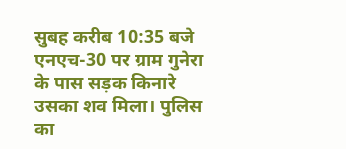सुबह करीब 10:35 बजे एनएच-30 पर ग्राम गुनेरा के पास सड़क किनारे उसका शव मिला। पुलिस का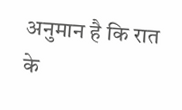अनुमान है कि रात के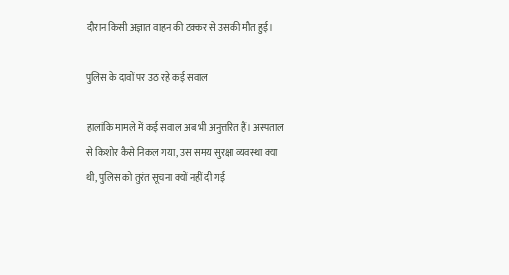दौरान किसी अज्ञात वाहन की टक्कर से उसकी मौत हुई।

पुलिस के दावों पर उठ रहे कई सवाल

हालांकि मामले में कई सवाल अब भी अनुत्तरित हैं। अस्पताल से किशोर कैसे निकल गया, उस समय सुरक्षा व्यवस्था क्या थी, पुलिस को तुरंत सूचना क्यों नहीं दी गई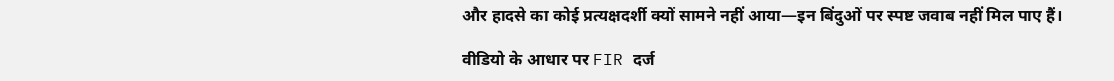और हादसे का कोई प्रत्यक्षदर्शी क्यों सामने नहीं आया—इन बिंदुओं पर स्पष्ट जवाब नहीं मिल पाए हैं।

वीडियो के आधार पर FIR दर्ज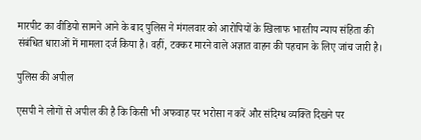मारपीट का वीडियो सामने आने के बाद पुलिस ने मंगलवार को आरोपियों के खिलाफ भारतीय न्याय संहिता की संबंधित धाराओं में मामला दर्ज किया है। वहीं, टक्कर मारने वाले अज्ञात वाहन की पहचान के लिए जांच जारी है।

पुलिस की अपील

एसपी ने लोगों से अपील की है कि किसी भी अफवाह पर भरोसा न करें और संदिग्ध व्यक्ति दिखने पर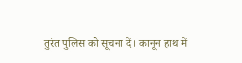तुरंत पुलिस को सूचना दें। कानून हाथ में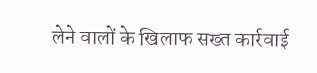लेने वालों के खिलाफ सख्त कार्रवाई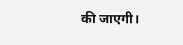की जाएगी।